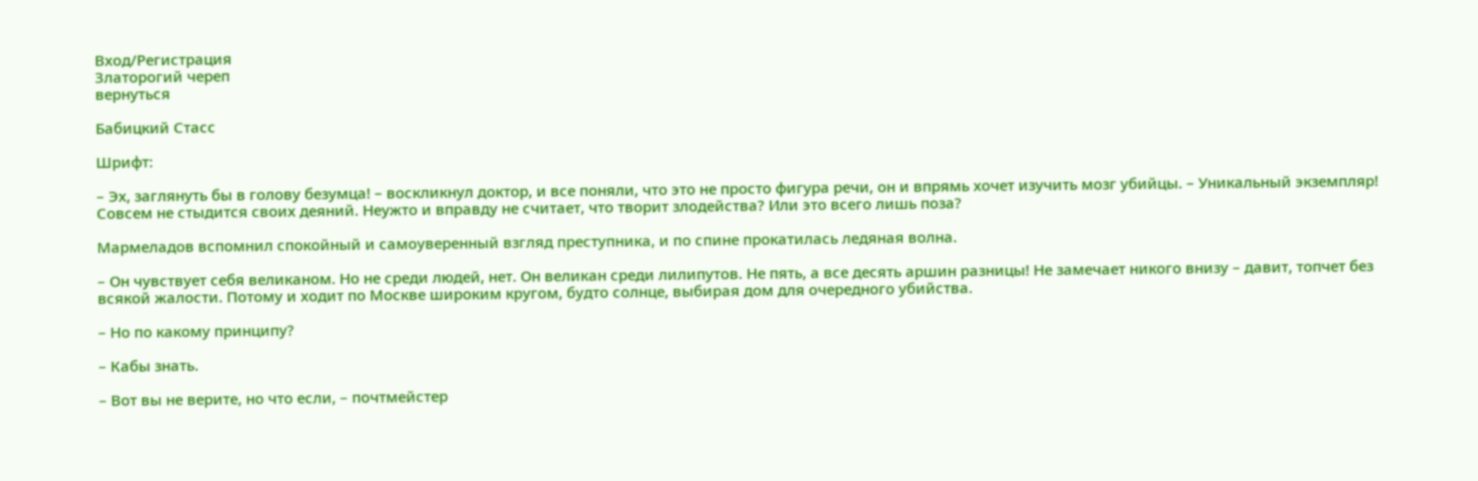Вход/Регистрация
Златорогий череп
вернуться

Бабицкий Стасс

Шрифт:

– Эх, заглянуть бы в голову безумца! – воскликнул доктор, и все поняли, что это не просто фигура речи, он и впрямь хочет изучить мозг убийцы. – Уникальный экземпляр! Совсем не стыдится своих деяний. Неужто и вправду не считает, что творит злодейства? Или это всего лишь поза?

Мармеладов вспомнил спокойный и самоуверенный взгляд преступника, и по спине прокатилась ледяная волна.

– Он чувствует себя великаном. Но не среди людей, нет. Он великан среди лилипутов. Не пять, а все десять аршин разницы! Не замечает никого внизу – давит, топчет без всякой жалости. Потому и ходит по Москве широким кругом, будто солнце, выбирая дом для очередного убийства.

– Но по какому принципу?

– Кабы знать.

– Вот вы не верите, но что если, – почтмейстер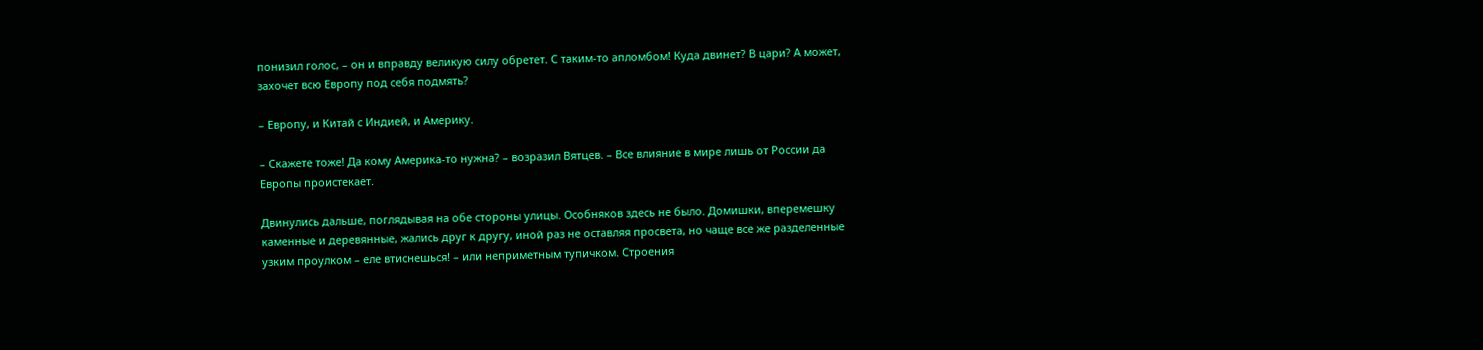понизил голос, – он и вправду великую силу обретет. С таким-то апломбом! Куда двинет? В цари? А может, захочет всю Европу под себя подмять?

– Европу, и Китай с Индией, и Америку.

– Скажете тоже! Да кому Америка-то нужна? – возразил Вятцев. – Все влияние в мире лишь от России да Европы проистекает.

Двинулись дальше, поглядывая на обе стороны улицы. Особняков здесь не было. Домишки, вперемешку каменные и деревянные, жались друг к другу, иной раз не оставляя просвета, но чаще все же разделенные узким проулком – еле втиснешься! – или неприметным тупичком. Строения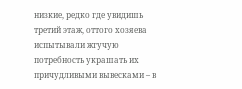низкие, редко где увидишь третий этаж, оттого хозяева испытывали жгучую потребность украшать их причудливыми вывесками – в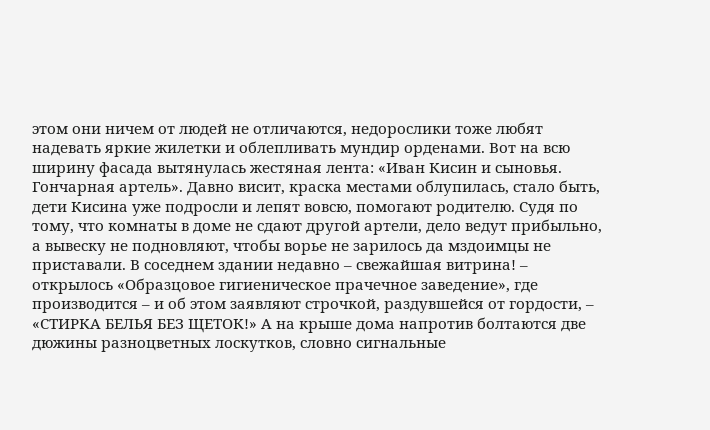этом они ничем от людей не отличаются, недорослики тоже любят надевать яркие жилетки и облепливать мундир орденами. Вот на всю ширину фасада вытянулась жестяная лента: «Иван Кисин и сыновья. Гончарная артель». Давно висит, краска местами облупилась, стало быть, дети Кисина уже подросли и лепят вовсю, помогают родителю. Судя по тому, что комнаты в доме не сдают другой артели, дело ведут прибыльно, а вывеску не подновляют, чтобы ворье не зарилось да мздоимцы не приставали. В соседнем здании недавно – свежайшая витрина! – открылось «Образцовое гигиеническое прачечное заведение», где производится – и об этом заявляют строчкой, раздувшейся от гордости, – «СТИРКА БЕЛЬЯ БЕЗ ЩЕТОК!» А на крыше дома напротив болтаются две дюжины разноцветных лоскутков, словно сигнальные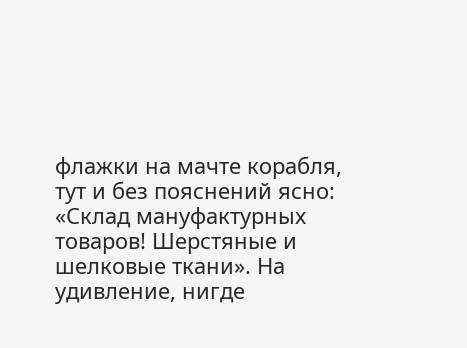флажки на мачте корабля, тут и без пояснений ясно: «Склад мануфактурных товаров! Шерстяные и шелковые ткани». На удивление, нигде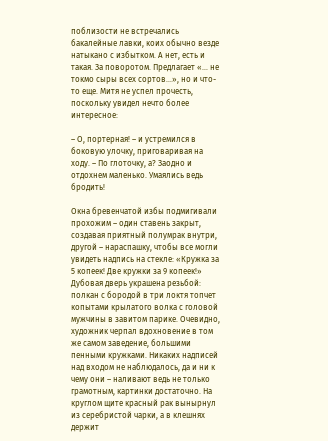поблизости не встречались бакалейные лавки, коих обычно везде натыкано с избытком. А нет, есть и такая. За поворотом. Предлагает «… не токмо сыры всех сортов…», но и что-то еще. Митя не успел прочесть, поскольку увидел нечто более интересное:

– О, портерная! – и устремился в боковую улочку, приговаривая на ходу. – По глоточку, а? Заодно и отдохнем маленько. Умаялись ведь бродить!

Окна бревенчатой избы подмигивали прохожим – один ставень закрыт, создавая приятный полумрак внутри, другой – нараспашку, чтобы все могли увидеть надпись на стекле: «Кружка за 5 копеек! Две кружки за 9 копеек!» Дубовая дверь украшена резьбой: полкан с бородой в три локтя топчет копытами крылатого волка с головой мужчины в завитом парике. Очевидно, художник черпал вдохновение в том же самом заведение, большими пенными кружками. Никаких надписей над входом не наблюдалось, да и ни к чему они – наливают ведь не только грамотным, картинки достаточно. На круглом щите красный рак вынырнул из серебристой чарки, а в клешнях держит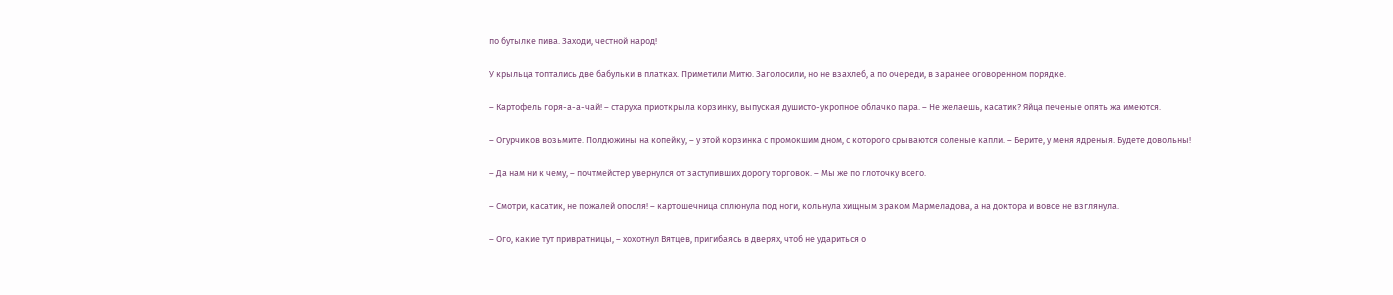по бутылке пива. Заходи, честной народ!

У крыльца топтались две бабульки в платках. Приметили Митю. Заголосили, но не взахлеб, а по очереди, в заранее оговоренном порядке.

– Картофель горя-а-а-чай! – старуха приоткрыла корзинку, выпуская душисто-укропное облачко пара. – Не желаешь, касатик? Яйца печеные опять жа имеются.

– Огурчиков возьмите. Полдюжины на копейку, – у этой корзинка с промокшим дном, с которого срываются соленые капли. – Берите, у меня ядреныя. Будете довольны!

– Да нам ни к чему, – почтмейстер увернулся от заступивших дорогу торговок. – Мы же по глоточку всего.

– Смотри, касатик, не пожалей опосля! – картошечница сплюнула под ноги, кольнула хищным зраком Мармеладова, а на доктора и вовсе не взглянула.

– Ого, какие тут привратницы, – хохотнул Вятцев, пригибаясь в дверях, чтоб не удариться о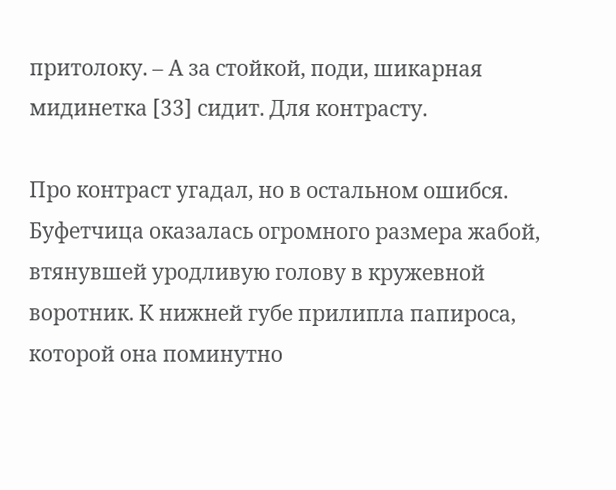притолоку. – А за стойкой, поди, шикарная мидинетка [33] сидит. Для контрасту.

Про контраст угадал, но в остальном ошибся. Буфетчица оказалась огромного размера жабой, втянувшей уродливую голову в кружевной воротник. К нижней губе прилипла папироса, которой она поминутно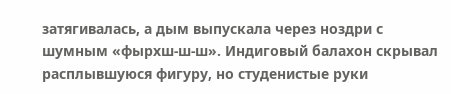затягивалась, а дым выпускала через ноздри с шумным «фырхш-ш-ш». Индиговый балахон скрывал расплывшуюся фигуру, но студенистые руки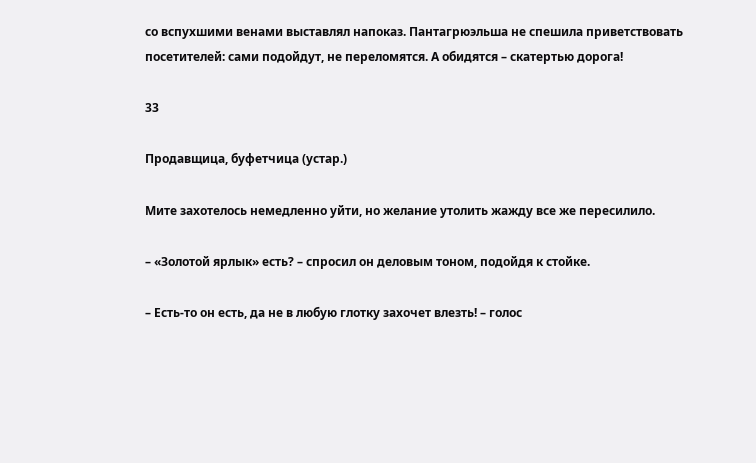со вспухшими венами выставлял напоказ. Пантагрюэльша не спешила приветствовать посетителей: сами подойдут, не переломятся. А обидятся – скатертью дорога!

33

Продавщица, буфетчица (устар.)

Мите захотелось немедленно уйти, но желание утолить жажду все же пересилило.

– «Золотой ярлык» есть? – спросил он деловым тоном, подойдя к стойке.

– Есть-то он есть, да не в любую глотку захочет влезть! – голос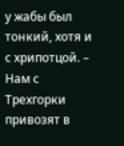у жабы был тонкий, хотя и с хрипотцой. – Нам с Трехгорки привозят в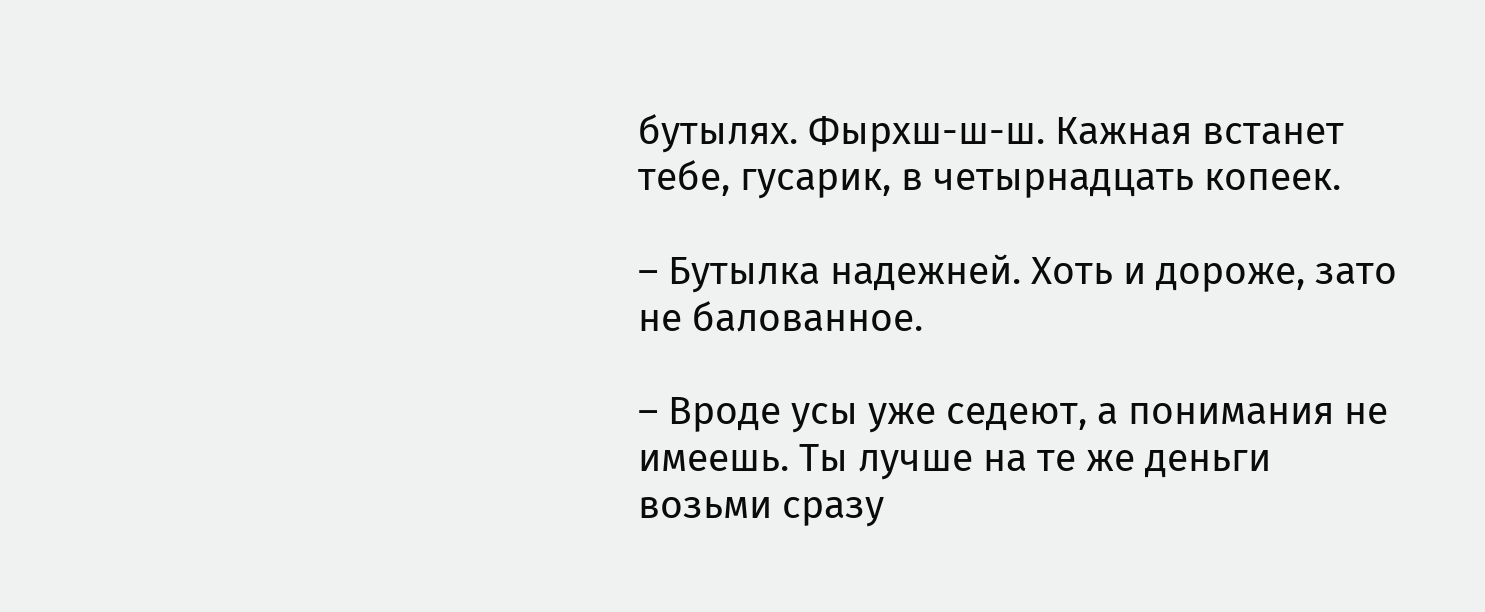бутылях. Фырхш-ш-ш. Кажная встанет тебе, гусарик, в четырнадцать копеек.

– Бутылка надежней. Хоть и дороже, зато не балованное.

– Вроде усы уже седеют, а понимания не имеешь. Ты лучше на те же деньги возьми сразу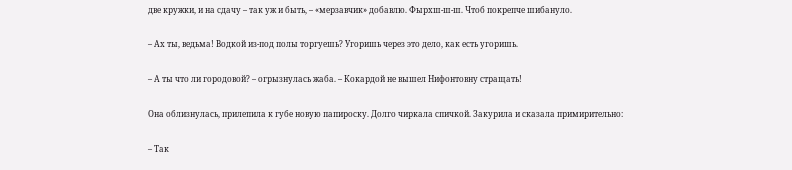две кружки, и на сдачу – так уж и быть, – «мерзавчик» добавлю. Фырхш-ш-ш. Чтоб покрепче шибануло.

– Ах ты, ведьма! Водкой из-под полы торгуешь? Угоришь через это дело, как есть угоришь.

– А ты что ли городовой? – огрызнулась жаба. – Кокардой не вышел Нифонтовну стращать!

Она облизнулась, прилепила к губе новую папироску. Долго чиркала спичкой. Закурила и сказала примирительно:

– Так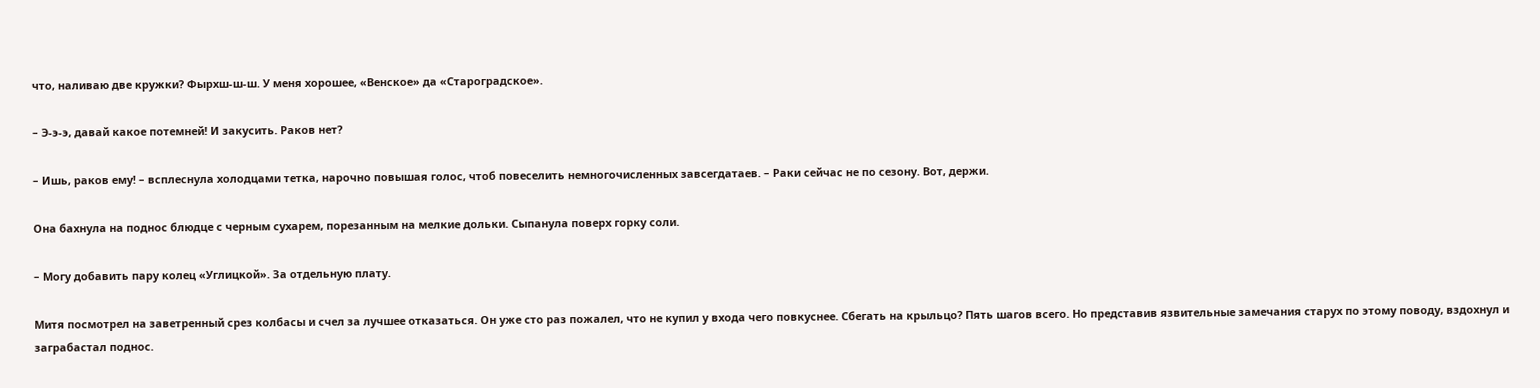что, наливаю две кружки? Фырхш-ш-ш. У меня хорошее, «Венское» да «Староградское».

– Э-э-э, давай какое потемней! И закусить. Раков нет?

– Ишь, раков ему! – всплеснула холодцами тетка, нарочно повышая голос, чтоб повеселить немногочисленных завсегдатаев. – Раки сейчас не по сезону. Вот, держи.

Она бахнула на поднос блюдце с черным сухарем, порезанным на мелкие дольки. Сыпанула поверх горку соли.

– Могу добавить пару колец «Углицкой». За отдельную плату.

Митя посмотрел на заветренный срез колбасы и счел за лучшее отказаться. Он уже сто раз пожалел, что не купил у входа чего повкуснее. Сбегать на крыльцо? Пять шагов всего. Но представив язвительные замечания старух по этому поводу, вздохнул и заграбастал поднос.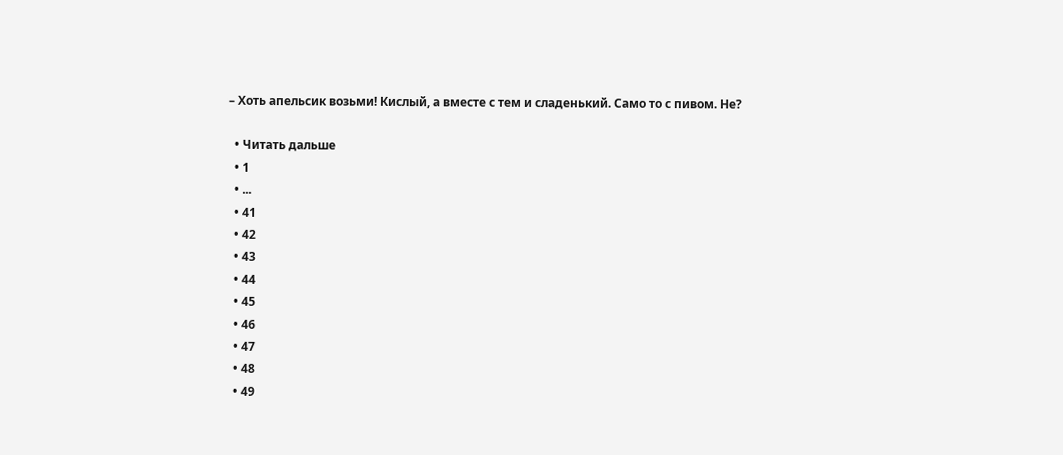– Хоть апельсик возьми! Кислый, а вместе с тем и сладенький. Само то с пивом. Не?

  • Читать дальше
  • 1
  • ...
  • 41
  • 42
  • 43
  • 44
  • 45
  • 46
  • 47
  • 48
  • 49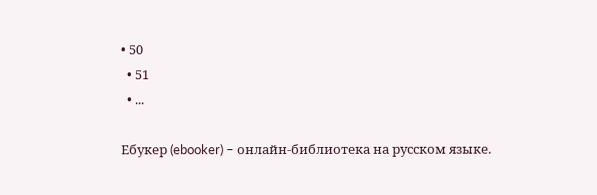• 50
  • 51
  • ...

Ебукер (ebooker) – онлайн-библиотека на русском языке.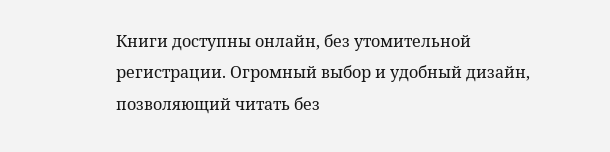Книги доступны онлайн, без утомительной регистрации. Огромный выбор и удобный дизайн, позволяющий читать без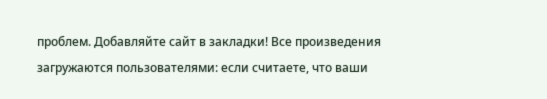проблем. Добавляйте сайт в закладки! Все произведения загружаются пользователями: если считаете, что ваши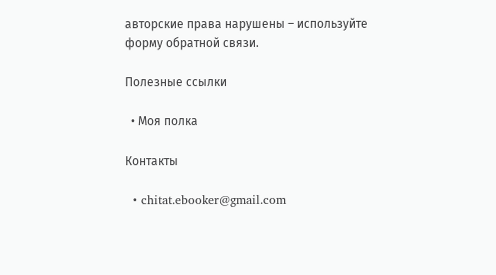авторские права нарушены – используйте форму обратной связи.

Полезные ссылки

  • Моя полка

Контакты

  • chitat.ebooker@gmail.com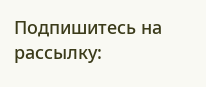Подпишитесь на рассылку: